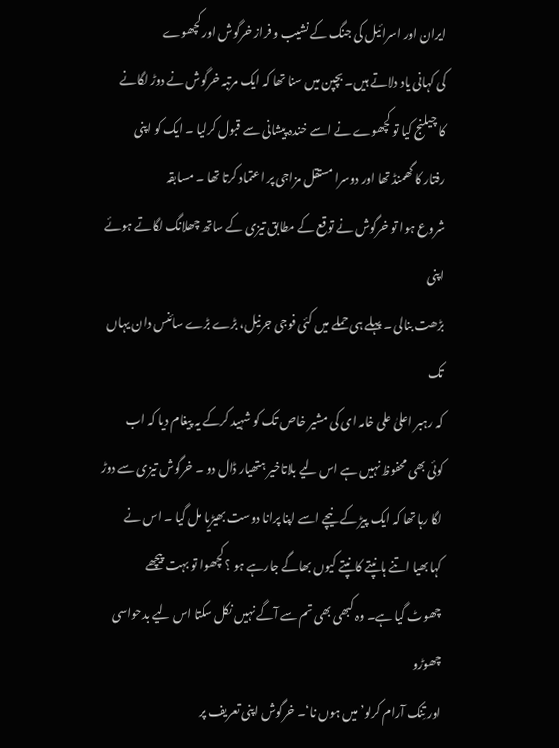ایران اور اسرائیل کی جنگ کے نشیب و فراز خرگوش اور کچھوے
کی کہانی یاد دلاتے ہیں۔ بچپن میں سنا تھا کہ ایک مرتبہ خرگوش نے دوڑ لگانے
کا چیلنج کیا تو کچھوے نے اسے خندہ پیشانی سے قبول کرلیا ۔ ایک کو اپنی
رفتار کا گھمنڈ تھا اور دوسرا مستقل مزاجی پر اعتماد کرتا تھا ۔ مسابقہ
شروع ہوا تو خرگوش نے توقع کے مطابق تیزی کے ساتھ چھلانگ لگاتے ہوئے اپنی
بڑھت بنالی ۔ پہلے ہی حملے میں کئی فوجی جرنیل، بڑے بڑے سائنس دان یہاں تک
کہ رہبر اعلیٰ علی خامہ ای کی مشیر خاص تک کو شہید کرکے یہ پیغام دیا کہ اب
کوئی بھی محفوظ نہیں ہے اس لیے بلاتاخیر ہتھیار ڈال دو ۔ خرگوش تیزی سے دوڑ
لگا رہا تھا کہ ایک پیڑ کے نیچے اسے اپنا پرانا دوست بھیڑیا مل گیا ۔ اس نے
کہا بھیا اتنے ہانپتے کانپتے کیوں بھاگے جارہے ہو ؟ کچھوا تو بہت پیچھے
چھوٹ گیا ہے۔ وہ کبھی بھی تم سے آگے نہیں نکل سکتا اس لیے بدحواسی چھوڑو
اور تِنک آرام کرلو’میں ہوں نا‘۔ خرگوش اپنی تعریف پر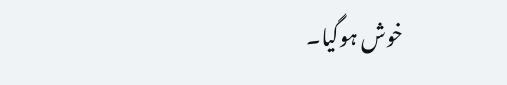خوش ہوگیا۔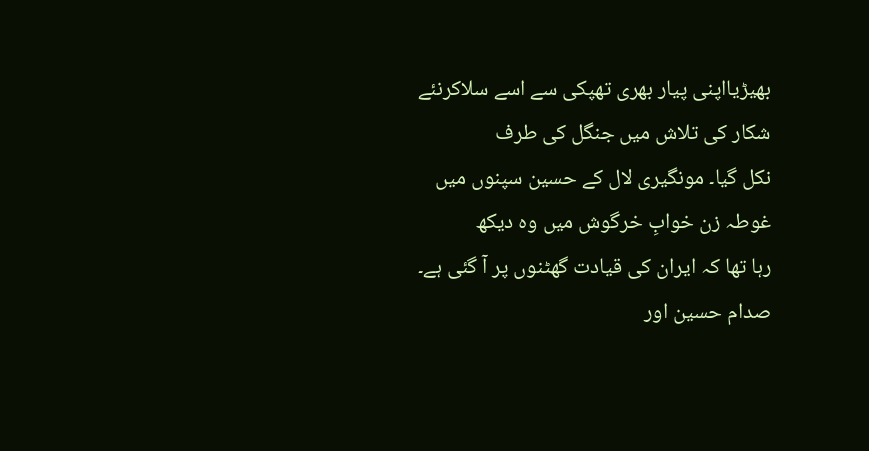بھیڑیااپنی پیار بھری تھپکی سے اسے سلاکرنئے شکار کی تلاش میں جنگل کی طرف
نکل گیا۔ مونگیری لال کے حسین سپنوں میں غوطہ زن خوابِ خرگوش میں وہ دیکھ
رہا تھا کہ ایران کی قیادت گھٹنوں پر آ گئی ہے۔ صدام حسین اور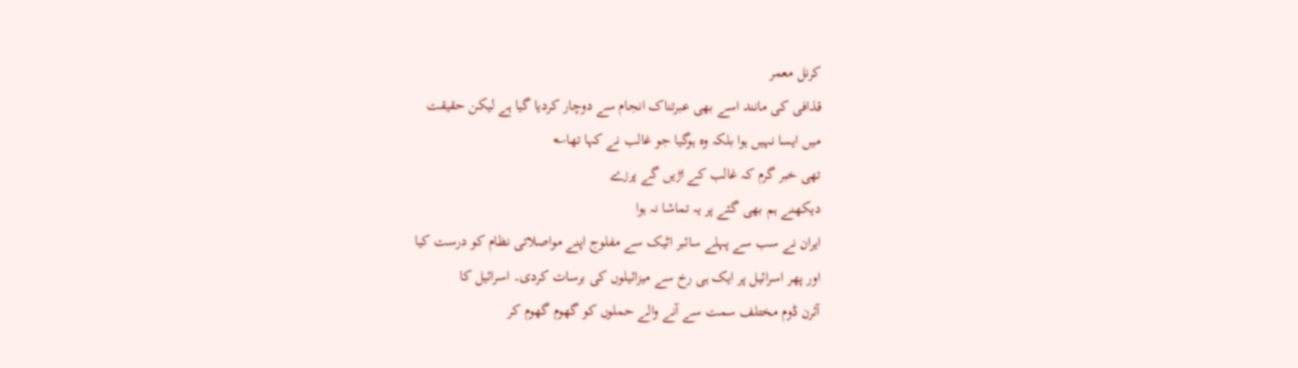کرنل معمر
قذافی کی مانند اسے بھی عبرتناک انجام سے دوچار کردیا گیا ہے لیکن حقیقت
میں ایسا نہیں ہوا بلکہ وہ ہوگیا جو غالب نے کہا تھا؎
تھی خبر گرم کہ غالب کے اڑیں گے پرزے
دیکھنے ہم بھی گئے پر یہ تماشا نہ ہوا
ایران نے سب سے پہلے سائبر اٹیک سے مفلوج اپنے مواصلاتی نظام کو درست کیا
اور پھر اسرائیل پر ایک ہی رخ سے میزائیلوں کی برسات کردی۔ اسرائیل کا
آئرن ڈوم مختلف سمت سے آنے والے حملوں کو گھوم گھوم کر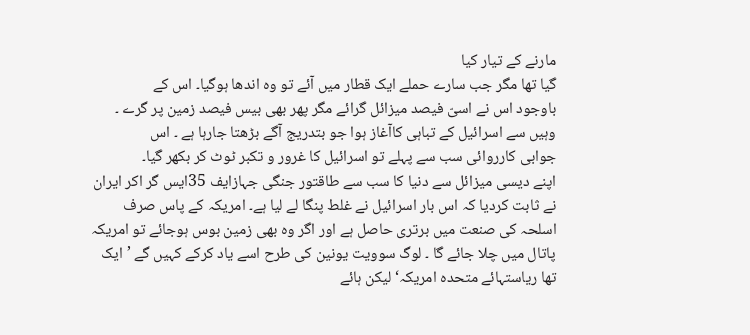مارنے کے تیار کیا
گیا تھا مگر جب سارے حملے ایک قطار میں آئے تو وہ اندھا ہوگیا۔ اس کے
باوجود اس نے اسیّ فیصد میزائل گرائے مگر پھر بھی بیس فیصد زمین پر گرے ۔
وہیں سے اسرائیل کے تباہی کاآغاز ہوا جو بتدریج آگے بڑھتا جارہا ہے ۔ اس
جوابی کارروائی سب سے پہلے تو اسرائیل کا غرور و تکبر ٹوٹ کر بکھر گیا۔
اپنے دیسی میزائل سے دنیا کا سب سے طاقتور جنگی جہازایف 35ایس گر اکر ایران
نے ثابت کردیا کہ اس بار اسرائیل نے غلط پنگا لے لیا ہے۔ امریکہ کے پاس صرف
اسلحہ کی صنعت میں برتری حاصل ہے اور اگر وہ بھی زمین بوس ہوجائے تو امریکہ
پاتال میں چلا جائے گا ۔ لوگ سوویت یونین کی طرح اسے یاد کرکے کہیں گے ’ایک
تھا ریاستہائے متحدہ امریکہ‘ لیکن ہائے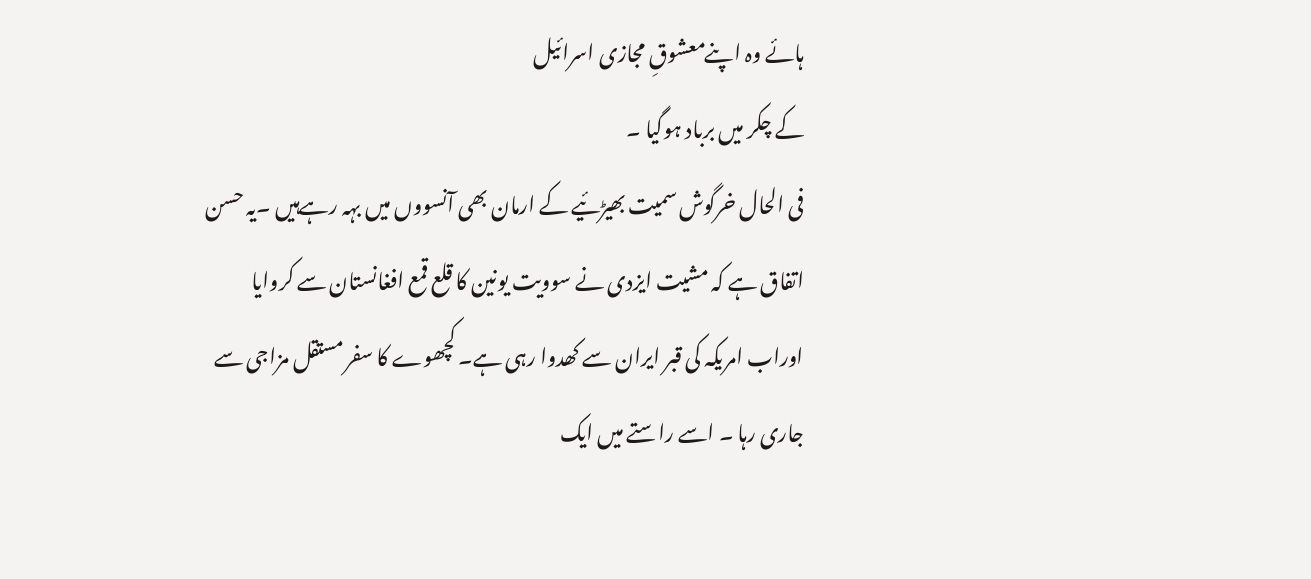ہائے وہ اپنےمعشوقِ مجازی اسرائیل
کے چکر میں برباد ہوگیا ۔
فی الحال خرگوش سمیت بھیڑئیے کے ارمان بھی آنسووں میں بہہ رہےہیں ۔یہ حسن
اتفاق ہے کہ مشیت ایزدی نے سوویت یونین کا قلع قمع افغانستان سے کروایا
اوراب امریکہ کی قبر ایران سے کھدوا رہی ہے۔ کچھوے کا سفر مستقل مزاجی سے
جاری رہا ۔ اسے راستے میں ایک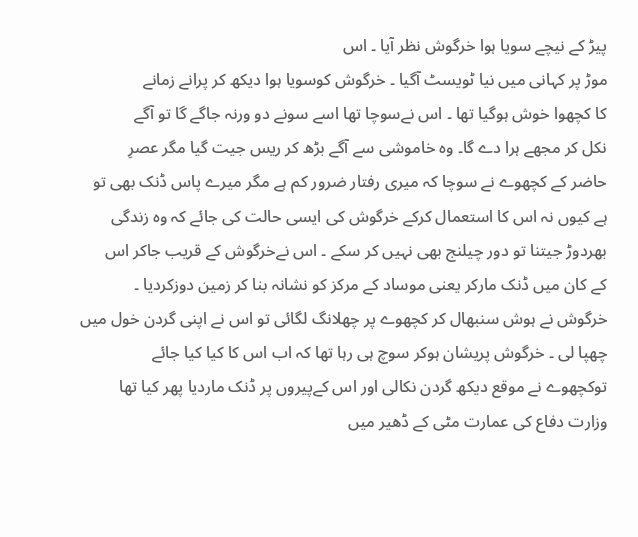پیڑ کے نیچے سویا ہوا خرگوش نظر آیا ۔ اس
موڑ پر کہانی میں نیا ٹویسٹ آگیا ۔ خرگوش کوسویا ہوا دیکھ کر پرانے زمانے
کا کچھوا خوش ہوگیا تھا ۔ اس نےسوچا تھا اسے سونے دو ورنہ جاگے گا تو آگے
نکل کر مجھے ہرا دے گا۔ وہ خاموشی سے آگے بڑھ کر ریس جیت گیا مگر عصرِ
حاضر کے کچھوے نے سوچا کہ میری رفتار ضرور کم ہے مگر میرے پاس ڈنک بھی تو
ہے کیوں نہ اس کا استعمال کرکے خرگوش کی ایسی حالت کی جائے کہ وہ زندگی
بھردوڑ جیتنا تو دور چیلنج بھی نہیں کر سکے ۔ اس نےخرگوش کے قریب جاکر اس
کے کان میں ڈنک مارکر یعنی موساد کے مرکز کو نشانہ بنا کر زمین دوزکردیا ۔
خرگوش نے ہوش سنبھال کر کچھوے پر چھلانگ لگائی تو اس نے اپنی گردن خول میں
چھپا لی ۔ خرگوش پریشان ہوکر سوچ ہی رہا تھا کہ اب اس کا کیا کیا جائے
توکچھوے نے موقع دیکھ گردن نکالی اور اس کےپیروں پر ڈنک ماردیا پھر کیا تھا
وزارت دفاع کی عمارت مٹی کے ڈھیر میں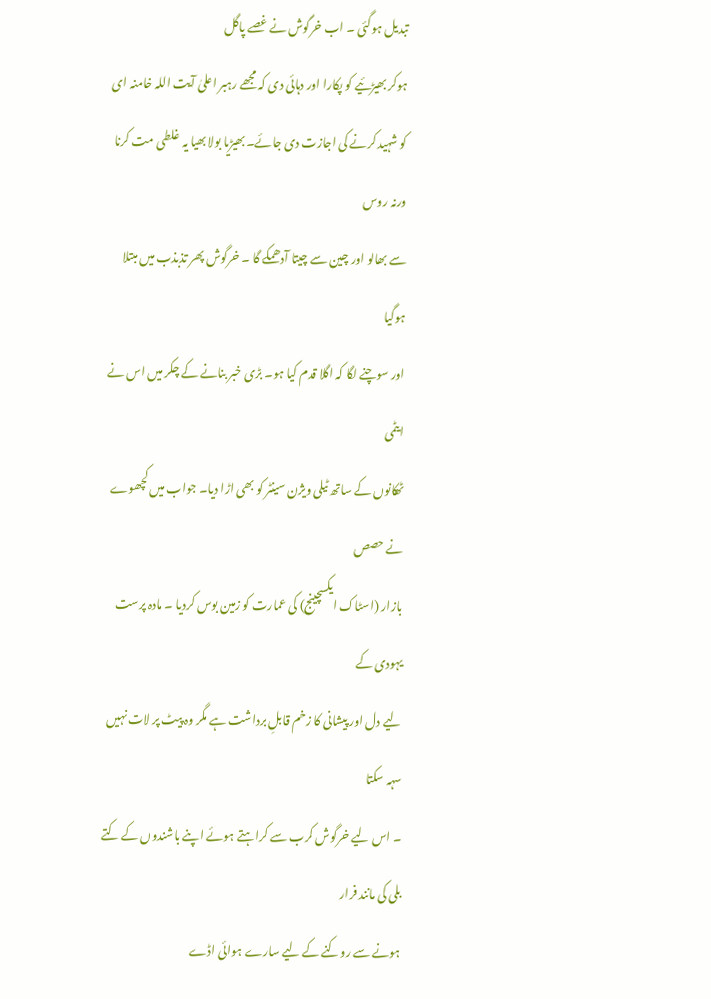تبدیل ہوگئی ۔ اب خرگوش نے غصے پاگل
ہوکر بھیڑئیے کو پکارا اور دہائی دی کہ مجھے رہبر اعلیٰ آیت اللہ خامنہ ای
کو شہید کرنے کی اجازت دی جائے۔ بھیڑیا بولا بھیا یہ غلطی مت کرنا ورنہ روس
سے بھالو اور چین سے چیتا آدھمکے گا ۔ خرگوش پھر تذبذب میں مبتلا ہوگیا
اور سوچنے لگا کہ اگلا قدم کیا ہو۔ بڑی خبر بنانے کے چکر میں اس نے ایٹمی
ٹھکانوں کے ساتھ ٹیلی ویژن سینٹر کو بھی اڑا دیا۔ جواب میں کچھوے نے حصص
بازار (اسٹاک ایکسچینج) کی عمارت کو زمین بوس کردیا ۔ مادہ پرست یہودی کے
لیے دل اور پیشانی کا زخم قابلِ برداشت ہے مگر وہ پیٹ پر لات نہیں سہہ سکتا
۔ اس لیے خرگوش کرب سے کراہتے ہوئے اپنے باشندوں کے کتے بلی کی مانند فرار
ہونے سے روکنے کے لیے سارے ہوائی اڈے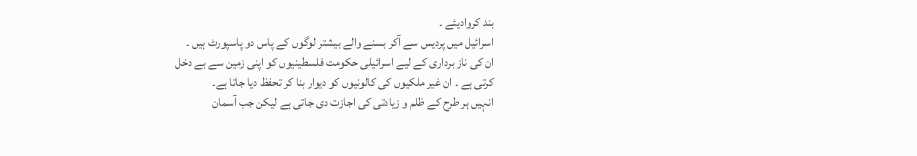بند کروادیئے ۔
اسرائیل میں پردیس سے آکر بسنے والے بیشتر لوگوں کے پاس دو پاسپورٹ ہیں ۔
ان کی ناز برداری کے لیے اسرائیلی حکومت فلسطینیوں کو اپنی زمین سے بے دخل
کرتی ہے ۔ ان غیر ملکیوں کی کالونیوں کو دیوار بنا کر تحفظ دیا جاتا ہے۔
انہیں ہر طرح کے ظلم و زیادتی کی اجازت دی جاتی ہے لیکن جب آسمان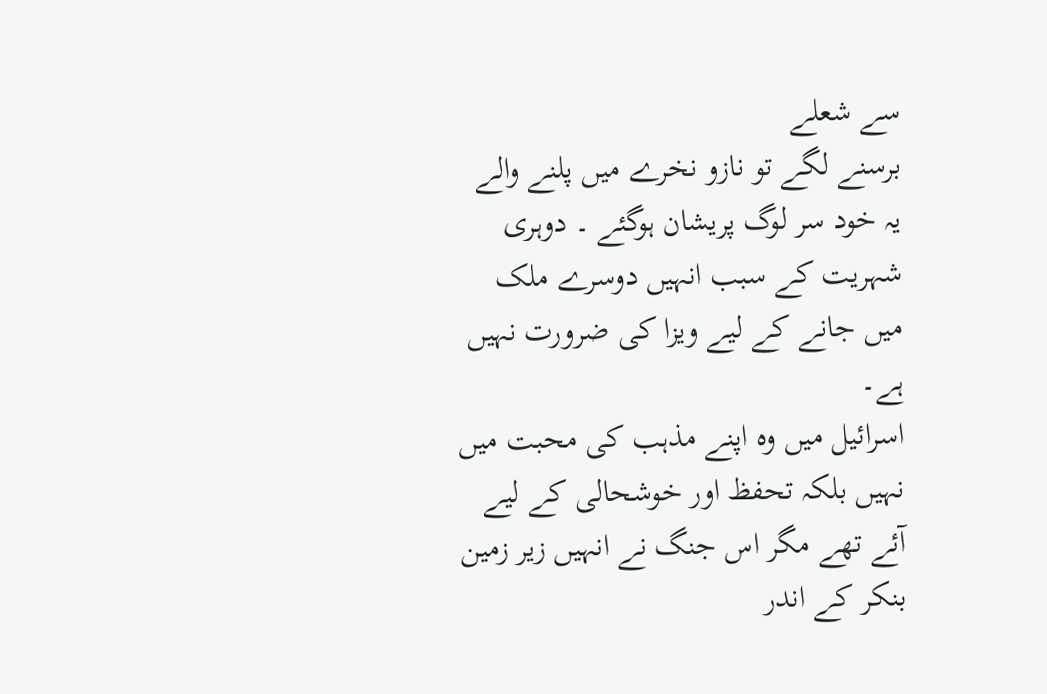سے شعلے
برسنے لگے تو نازو نخرے میں پلنے والے یہ خود سر لوگ پریشان ہوگئے ۔ دوہری
شہریت کے سبب انہیں دوسرے ملک میں جانے کے لیے ویزا کی ضرورت نہیں ہے۔
اسرائیل میں وہ اپنے مذہب کی محبت میں نہیں بلکہ تحفظ اور خوشحالی کے لیے
آئے تھے مگر اس جنگ نے انہیں زیر زمین بنکر کے اندر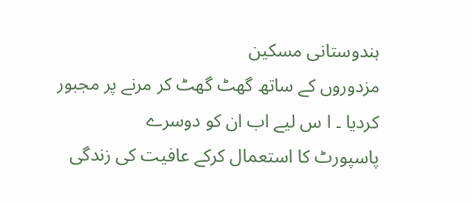ہندوستانی مسکین
مزدوروں کے ساتھ گھٹ گھٹ کر مرنے پر مجبور کردیا ۔ ا س لیے اب ان کو دوسرے
پاسپورٹ کا استعمال کرکے عافیت کی زندگی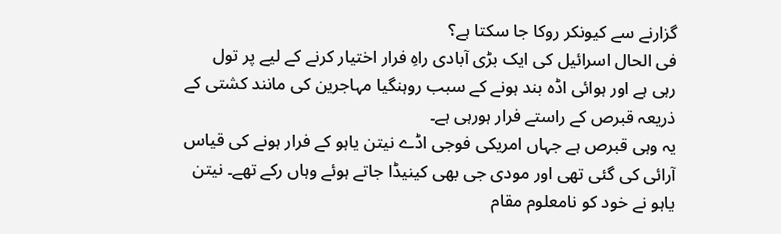گزارنے سے کیونکر روکا جا سکتا ہے؟
فی الحال اسرائیل کی ایک بڑی آبادی راہِ فرار اختیار کرنے کے لیے پر تول
رہی ہے اور ہوائی اڈہ بند ہونے کے سبب روہنگیا مہاجرین کی مانند کشتی کے
ذریعہ قبرص کے راستے فرار ہورہی ہے۔
یہ وہی قبرص ہے جہاں امریکی فوجی اڈے نیتن یاہو کے فرار ہونے کی قیاس
آرائی کی گئی تھی اور مودی جی بھی کینیڈا جاتے ہوئے وہاں رکے تھے۔ نیتن
یاہو نے خود کو نامعلوم مقام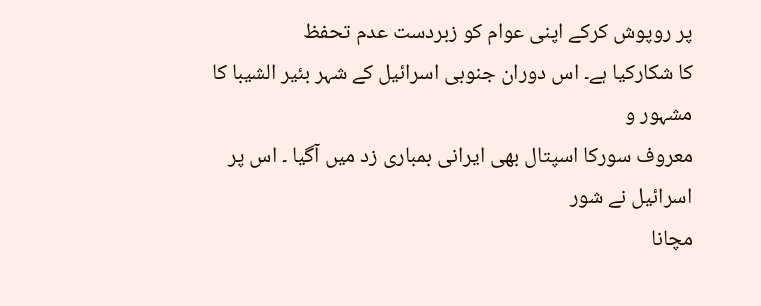پر روپوش کرکے اپنی عوام کو زبردست عدم تحفظ
کا شکارکیا ہے۔ اس دوران جنوبی اسرائیل کے شہر بئیر الشیبا کا مشہور و
معروف سورکا اسپتال بھی ایرانی بمباری زد میں آگیا ۔ اس پر اسرائیل نے شور
مچانا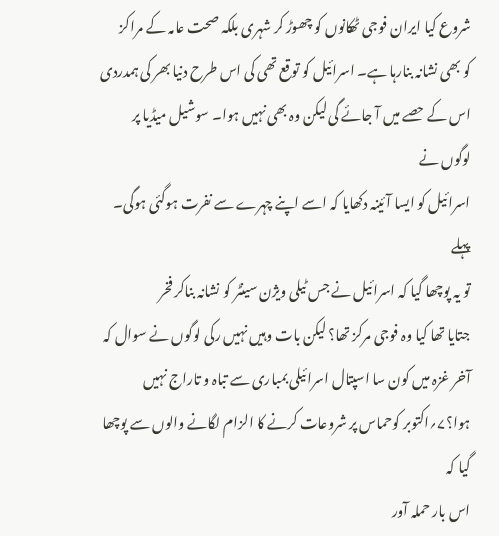شروع کیا ایران فوجی ٹھکانوں کو چھوڑ کر شہری بلکہ صحت عامہ کے مراکز
کو بھی نشانہ بنارہا ہے۔ اسرائیل کو توقع تھی کی اس طرح دنیا بھر کی ہمدردی
اس کے حصے میں آ جائے گی لیکن وہ بھی نہیں ہوا۔ سوشیل میڈیا پر لوگوں نے
اسرائیل کو ایسا آئینہ دکھایا کہ اسے اپنے چہرے سے نفرت ہوگئی ہوگی۔ پہلے
تو یہ پوچھا گیا کہ اسرائیل نے جس ٹیلی ویژن سینٹر کو نشانہ بناکر فخر
جتایا تھا کیا وہ فوجی مرکز تھا؟ لیکن بات وہیں نہیں رکی لوگوں نے سوال کہ
آخر غزہ میں کون سا اسپتال اسرائیلی بمباری سے تباہ و تاراج نہیں
ہوا؟۷؍اکتوبر کوحماس پر شروعات کرنے کا الزام لگانے والوں سے پوچھا گیا کہ
اس بار حملہ آور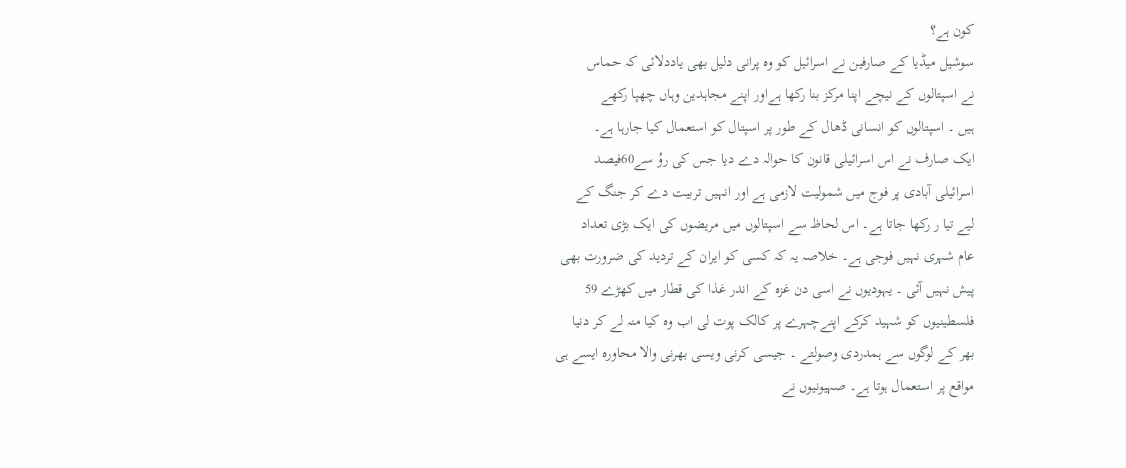کون ہے؟
سوشیل میڈیا کے صارفین نے اسرائیل کو وہ پرانی دلیل بھی یاددلائی کہ حماس
نے اسپتالوں کے نیچے اپنا مرکز بنا رکھا ہےاور اپنے مجاہدین وہاں چھپا رکھے
ہیں ۔ اسپتالوں کو انسانی ڈھال کے طور پر اسپتال کو استعمال کیا جارہا ہے۔
ایک صارف نے اس اسرائیلی قانون کا حوالہ دے دیا جس کی روُ سے60فیصد
اسرائیلی آبادی پر فوج میں شمولیت لازمی ہے اور انہیں تربیت دے کر جنگ کے
لیے تیا ر رکھا جاتا ہے۔ اس لحاظ سے اسپتالوں میں مریضوں کی ایک بڑی تعداد
عام شہری نہیں فوجی ہے۔ خلاصہ یہ کہ کسی کو ایران کے تردید کی ضرورت بھی
پیش نہیں آئی ۔ یہودیوں نے اسی دن غزہ کے اندر غذا کی قطار میں کھڑے 59
فلسطینیوں کو شہید کرکے اپنےچہرے پر کالک پوت لی اب وہ کیا منہ لے کر دنیا
بھر کے لوگوں سے ہمدردی وصولتے ۔ جیسی کرنی ویسی بھرنی والا محاورہ ایسے ہی
مواقع پر استعمال ہوتا ہے۔ صہیونیوں نے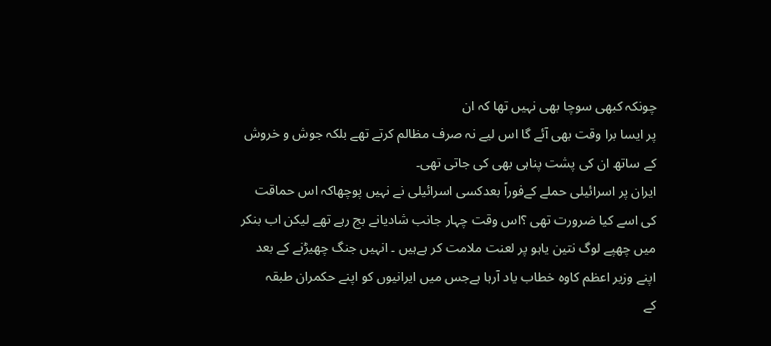چونکہ کبھی سوچا بھی نہیں تھا کہ ان
پر ایسا برا وقت بھی آئے گا اس لیے نہ صرف مظالم کرتے تھے بلکہ جوش و خروش
کے ساتھ ان کی پشت پناہی بھی کی جاتی تھی۔
ایران پر اسرائیلی حملے کےفوراً بعدکسی اسرائیلی نے نہیں پوچھاکہ اس حماقت
کی اسے کیا ضرورت تھی ؟اس وقت چہار جانب شادیانے بج رہے تھے لیکن اب بنکر
میں چھپے لوگ نتین یاہو پر لعنت ملامت کر ہےہیں ۔ انہیں جنگ چھیڑنے کے بعد
اپنے وزیر اعظم کاوہ خطاب یاد آرہا ہےجس میں ایرانیوں کو اپنے حکمران طبقہ
کے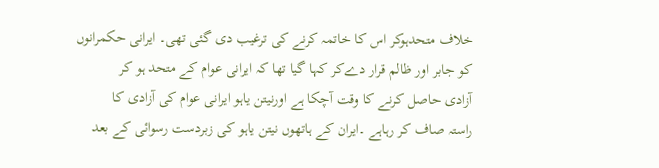خلاف متحدہوکر اس کا خاتمہ کرنے کی ترغیب دی گئی تھی۔ ایرانی حکمرانوں
کو جابر اور ظالم قرار دےکر کہا گیا تھا کہ ایرانی عوام کے متحد ہو کر
آزادی حاصل کرنے کا وقت آچکا ہے اورنیتن یاہو ایرانی عوام کی آزادی کا
راستہ صاف کر رہاہے ۔ایران کے ہاتھوں نیتن یاہو کی زبردست رسوائی کے بعد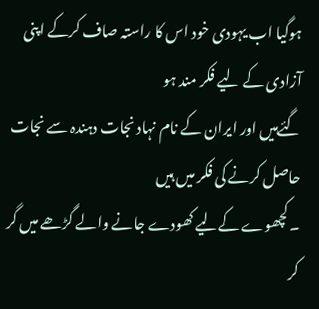ہوگیا اب یہودی خود اس کا راستہ صاف کرکے اپنی آزادی کے لیے فکر مند ہو
گئےہیں اور ایران کے نام نہاد نجات دہندہ سے نجات حاصل کرنے کی فکر میں ہیں
۔ کچھوے کےلیے کھودے جانے والے گڑھے میں گر کر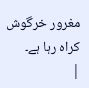مغرور خرگوش کراہ رہا ہے۔
|